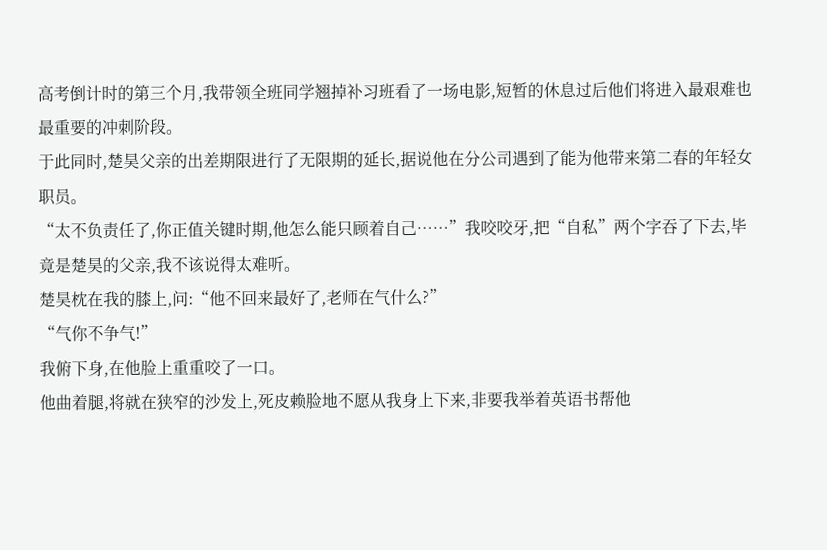高考倒计时的第三个月,我带领全班同学翘掉补习班看了一场电影,短暂的休息过后他们将进入最艰难也最重要的冲刺阶段。
于此同时,楚昊父亲的出差期限进行了无限期的延长,据说他在分公司遇到了能为他带来第二春的年轻女职员。
“太不负责任了,你正值关键时期,他怎么能只顾着自己……”我咬咬牙,把“自私”两个字吞了下去,毕竟是楚昊的父亲,我不该说得太难听。
楚昊枕在我的膝上,问:“他不回来最好了,老师在气什么?”
“气你不争气!”
我俯下身,在他脸上重重咬了一口。
他曲着腿,将就在狭窄的沙发上,死皮赖脸地不愿从我身上下来,非要我举着英语书帮他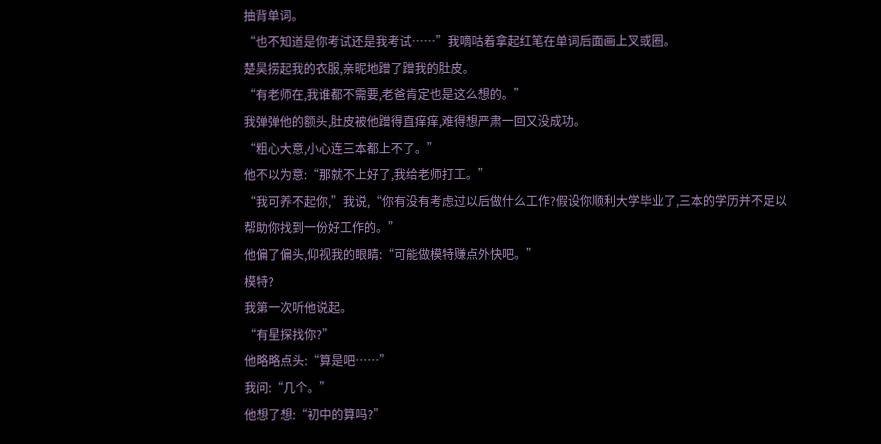抽背单词。
“也不知道是你考试还是我考试……”我嘀咕着拿起红笔在单词后面画上叉或圈。
楚昊捞起我的衣服,亲昵地蹭了蹭我的肚皮。
“有老师在,我谁都不需要,老爸肯定也是这么想的。”
我弹弹他的额头,肚皮被他蹭得直痒痒,难得想严肃一回又没成功。
“粗心大意,小心连三本都上不了。”
他不以为意:“那就不上好了,我给老师打工。”
“我可养不起你,”我说,“你有没有考虑过以后做什么工作?假设你顺利大学毕业了,三本的学历并不足以帮助你找到一份好工作的。”
他偏了偏头,仰视我的眼睛:“可能做模特赚点外快吧。”
模特?
我第一次听他说起。
“有星探找你?”
他略略点头:“算是吧……”
我问:“几个。”
他想了想:“初中的算吗?”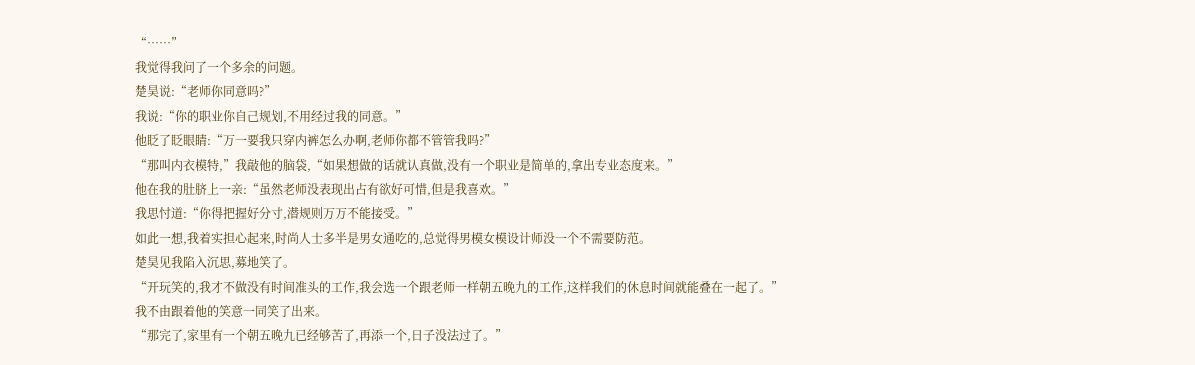“……”
我觉得我问了一个多余的问题。
楚昊说:“老师你同意吗?”
我说:“你的职业你自己规划,不用经过我的同意。”
他眨了眨眼睛:“万一要我只穿内裤怎么办啊,老师你都不管管我吗?”
“那叫内衣模特,”我敲他的脑袋,“如果想做的话就认真做,没有一个职业是简单的,拿出专业态度来。”
他在我的肚脐上一亲:“虽然老师没表现出占有欲好可惜,但是我喜欢。”
我思忖道:“你得把握好分寸,潜规则万万不能接受。”
如此一想,我着实担心起来,时尚人士多半是男女通吃的,总觉得男模女模设计师没一个不需要防范。
楚昊见我陷入沉思,募地笑了。
“开玩笑的,我才不做没有时间准头的工作,我会选一个跟老师一样朝五晚九的工作,这样我们的休息时间就能叠在一起了。”
我不由跟着他的笑意一同笑了出来。
“那完了,家里有一个朝五晚九已经够苦了,再添一个,日子没法过了。”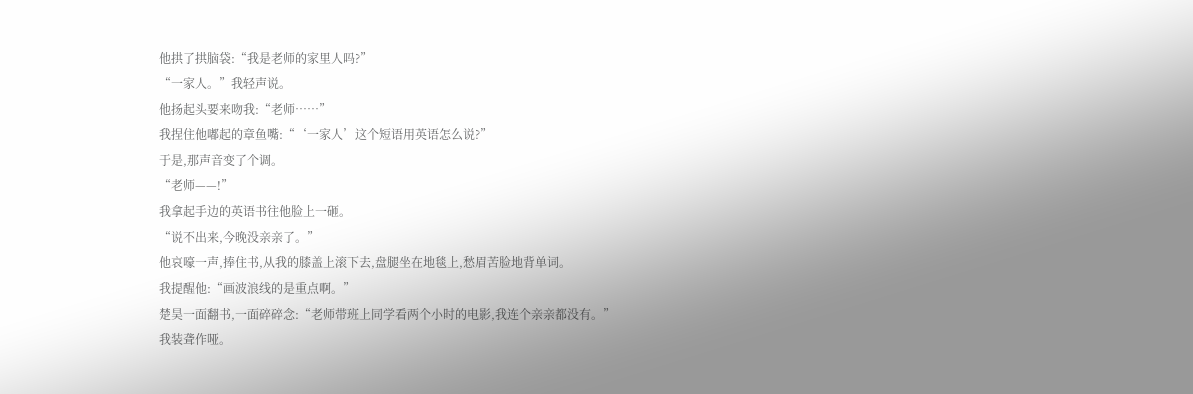他拱了拱脑袋:“我是老师的家里人吗?”
“一家人。”我轻声说。
他扬起头要来吻我:“老师……”
我捏住他嘟起的章鱼嘴:“‘一家人’这个短语用英语怎么说?”
于是,那声音变了个调。
“老师——!”
我拿起手边的英语书往他脸上一砸。
“说不出来,今晚没亲亲了。”
他哀嚎一声,捧住书,从我的膝盖上滚下去,盘腿坐在地毯上,愁眉苦脸地背单词。
我提醒他:“画波浪线的是重点啊。”
楚昊一面翻书,一面碎碎念:“老师带班上同学看两个小时的电影,我连个亲亲都没有。”
我装聋作哑。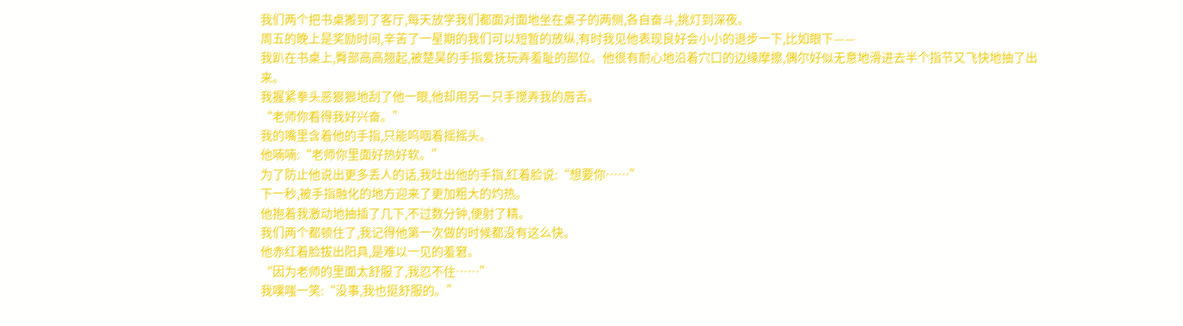我们两个把书桌搬到了客厅,每天放学我们都面对面地坐在桌子的两侧,各自奋斗,挑灯到深夜。
周五的晚上是奖励时间,辛苦了一星期的我们可以短暂的放纵,有时我见他表现良好会小小的退步一下,比如眼下——
我趴在书桌上,臀部高高翘起,被楚昊的手指爱抚玩弄羞耻的部位。他很有耐心地沿着穴口的边缘摩擦,偶尔好似无意地滑进去半个指节又飞快地抽了出来。
我握紧拳头恶狠狠地刮了他一眼,他却用另一只手搅弄我的唇舌。
“老师你看得我好兴奋。”
我的嘴里含着他的手指,只能呜咽着摇摇头。
他喃喃:“老师你里面好热好软。”
为了防止他说出更多丢人的话,我吐出他的手指,红着脸说:“想要你……”
下一秒,被手指融化的地方迎来了更加粗大的灼热。
他抱着我激动地抽插了几下,不过数分钟,便射了精。
我们两个都顿住了,我记得他第一次做的时候都没有这么快。
他赤红着脸拔出阳具,是难以一见的羞窘。
“因为老师的里面太舒服了,我忍不住……”
我噗嗤一笑:“没事,我也挺舒服的。”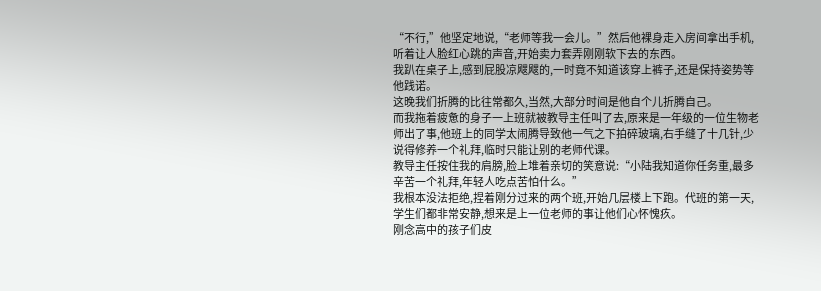“不行,”他坚定地说,“老师等我一会儿。”然后他裸身走入房间拿出手机,听着让人脸红心跳的声音,开始卖力套弄刚刚软下去的东西。
我趴在桌子上,感到屁股凉飕飕的,一时竟不知道该穿上裤子,还是保持姿势等他践诺。
这晚我们折腾的比往常都久,当然,大部分时间是他自个儿折腾自己。
而我拖着疲惫的身子一上班就被教导主任叫了去,原来是一年级的一位生物老师出了事,他班上的同学太闹腾导致他一气之下拍碎玻璃,右手缝了十几针,少说得修养一个礼拜,临时只能让别的老师代课。
教导主任按住我的肩膀,脸上堆着亲切的笑意说:“小陆我知道你任务重,最多辛苦一个礼拜,年轻人吃点苦怕什么。”
我根本没法拒绝,捏着刚分过来的两个班,开始几层楼上下跑。代班的第一天,学生们都非常安静,想来是上一位老师的事让他们心怀愧疚。
刚念高中的孩子们皮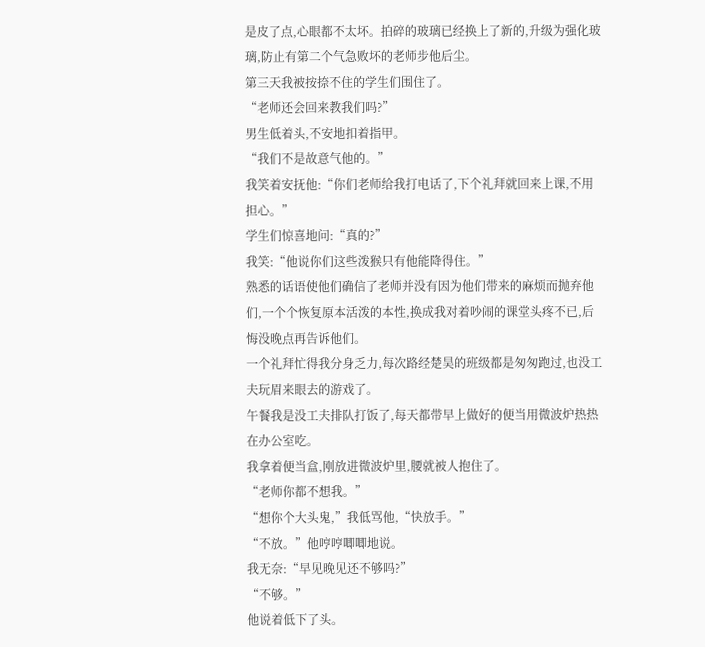是皮了点,心眼都不太坏。拍碎的玻璃已经换上了新的,升级为强化玻璃,防止有第二个气急败坏的老师步他后尘。
第三天我被按捺不住的学生们围住了。
“老师还会回来教我们吗?”
男生低着头,不安地扣着指甲。
“我们不是故意气他的。”
我笑着安抚他:“你们老师给我打电话了,下个礼拜就回来上课,不用担心。”
学生们惊喜地问:“真的?”
我笑:“他说你们这些泼猴只有他能降得住。”
熟悉的话语使他们确信了老师并没有因为他们带来的麻烦而抛弃他们,一个个恢复原本活泼的本性,换成我对着吵闹的课堂头疼不已,后悔没晚点再告诉他们。
一个礼拜忙得我分身乏力,每次路经楚昊的班级都是匆匆跑过,也没工夫玩眉来眼去的游戏了。
午餐我是没工夫排队打饭了,每天都带早上做好的便当用微波炉热热在办公室吃。
我拿着便当盒,刚放进微波炉里,腰就被人抱住了。
“老师你都不想我。”
“想你个大头鬼,”我低骂他,“快放手。”
“不放。”他哼哼唧唧地说。
我无奈:“早见晚见还不够吗?”
“不够。”
他说着低下了头。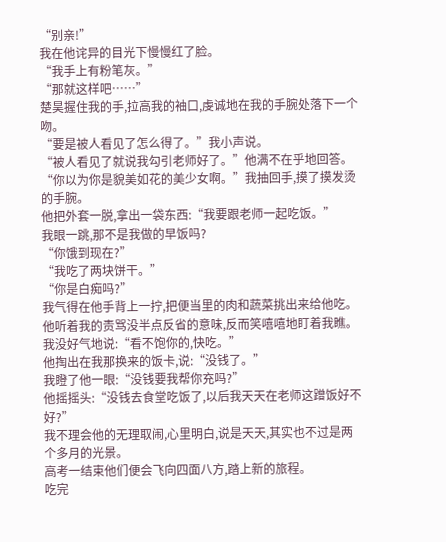“别亲!”
我在他诧异的目光下慢慢红了脸。
“我手上有粉笔灰。”
“那就这样吧……”
楚昊握住我的手,拉高我的袖口,虔诚地在我的手腕处落下一个吻。
“要是被人看见了怎么得了。”我小声说。
“被人看见了就说我勾引老师好了。”他满不在乎地回答。
“你以为你是貌美如花的美少女啊。”我抽回手,摸了摸发烫的手腕。
他把外套一脱,拿出一袋东西:“我要跟老师一起吃饭。”
我眼一跳,那不是我做的早饭吗?
“你饿到现在?”
“我吃了两块饼干。”
“你是白痴吗?”
我气得在他手背上一拧,把便当里的肉和蔬菜挑出来给他吃。他听着我的责骂没半点反省的意味,反而笑嘻嘻地盯着我瞧。
我没好气地说:“看不饱你的,快吃。”
他掏出在我那换来的饭卡,说:“没钱了。”
我瞪了他一眼:“没钱要我帮你充吗?”
他摇摇头:“没钱去食堂吃饭了,以后我天天在老师这蹭饭好不好?”
我不理会他的无理取闹,心里明白,说是天天,其实也不过是两个多月的光景。
高考一结束他们便会飞向四面八方,踏上新的旅程。
吃完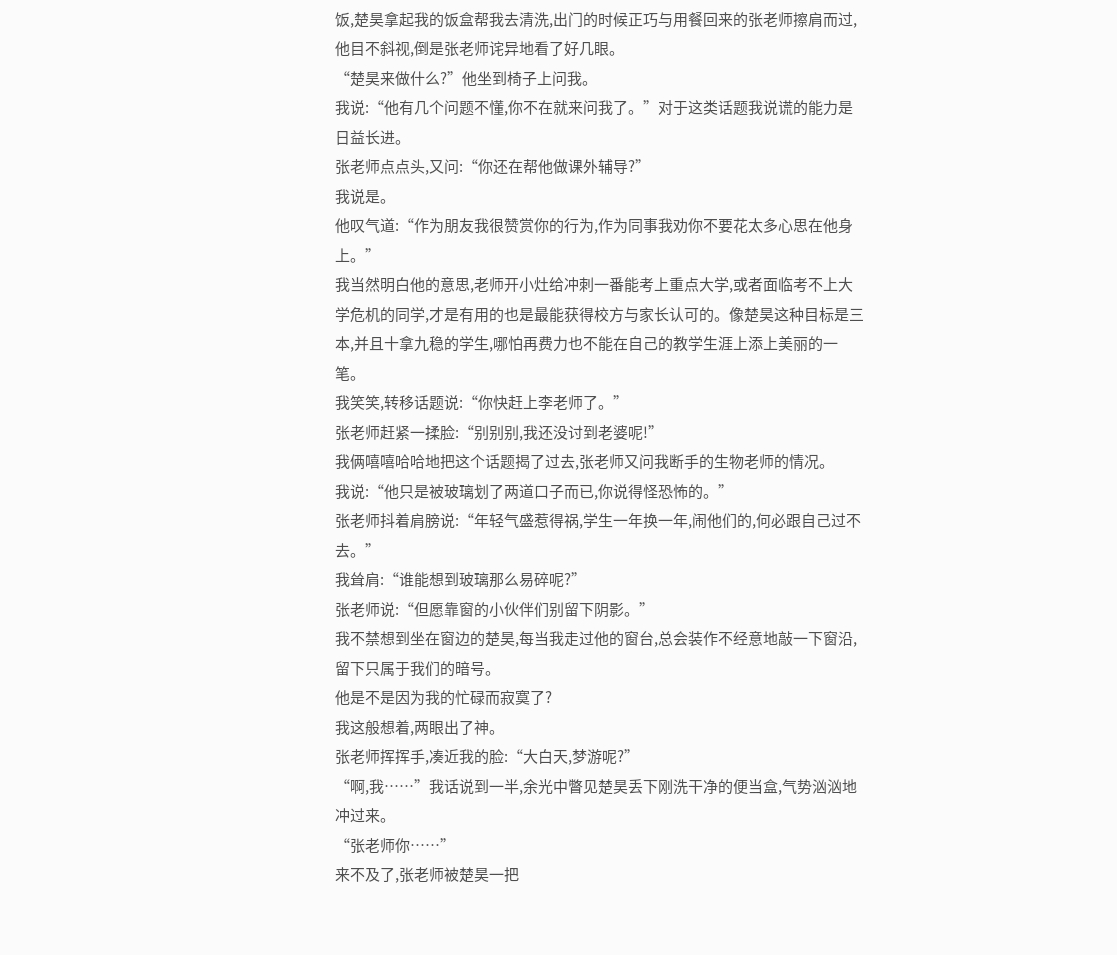饭,楚昊拿起我的饭盒帮我去清洗,出门的时候正巧与用餐回来的张老师擦肩而过,他目不斜视,倒是张老师诧异地看了好几眼。
“楚昊来做什么?”他坐到椅子上问我。
我说:“他有几个问题不懂,你不在就来问我了。”对于这类话题我说谎的能力是日益长进。
张老师点点头,又问:“你还在帮他做课外辅导?”
我说是。
他叹气道:“作为朋友我很赞赏你的行为,作为同事我劝你不要花太多心思在他身上。”
我当然明白他的意思,老师开小灶给冲刺一番能考上重点大学,或者面临考不上大学危机的同学,才是有用的也是最能获得校方与家长认可的。像楚昊这种目标是三本,并且十拿九稳的学生,哪怕再费力也不能在自己的教学生涯上添上美丽的一笔。
我笑笑,转移话题说:“你快赶上李老师了。”
张老师赶紧一揉脸:“别别别,我还没讨到老婆呢!”
我俩嘻嘻哈哈地把这个话题揭了过去,张老师又问我断手的生物老师的情况。
我说:“他只是被玻璃划了两道口子而已,你说得怪恐怖的。”
张老师抖着肩膀说:“年轻气盛惹得祸,学生一年换一年,闹他们的,何必跟自己过不去。”
我耸肩:“谁能想到玻璃那么易碎呢?”
张老师说:“但愿靠窗的小伙伴们别留下阴影。”
我不禁想到坐在窗边的楚昊,每当我走过他的窗台,总会装作不经意地敲一下窗沿,留下只属于我们的暗号。
他是不是因为我的忙碌而寂寞了?
我这般想着,两眼出了神。
张老师挥挥手,凑近我的脸:“大白天,梦游呢?”
“啊,我……”我话说到一半,余光中瞥见楚昊丢下刚洗干净的便当盒,气势汹汹地冲过来。
“张老师你……”
来不及了,张老师被楚昊一把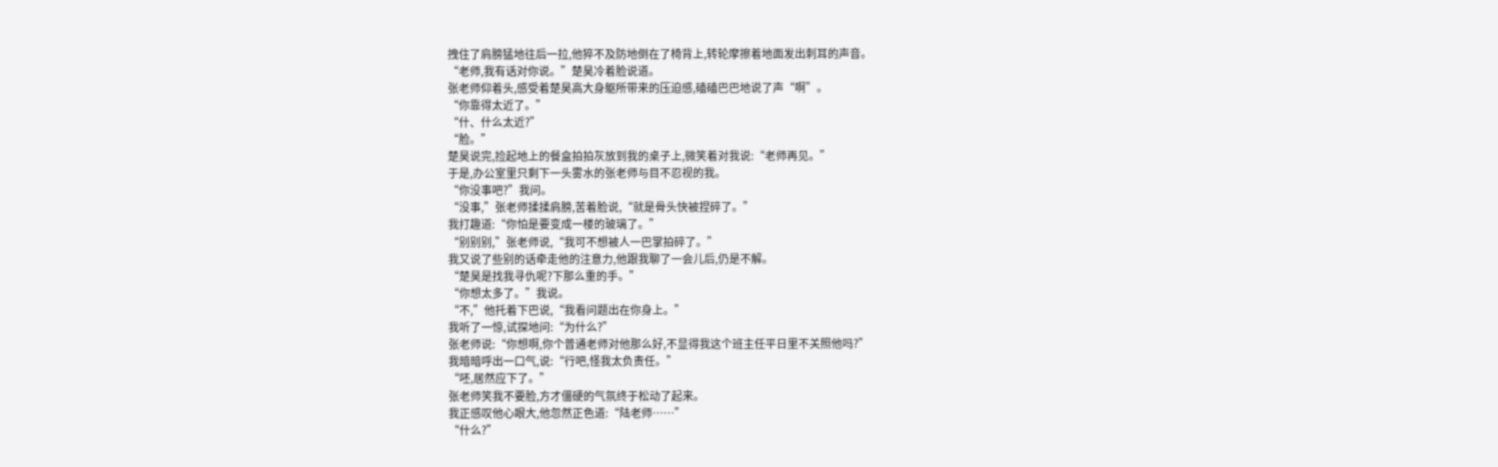拽住了肩膀猛地往后一拉,他猝不及防地倒在了椅背上,转轮摩擦着地面发出刺耳的声音。
“老师,我有话对你说。”楚昊冷着脸说道。
张老师仰着头,感受着楚昊高大身躯所带来的压迫感,磕磕巴巴地说了声“啊”。
“你靠得太近了。”
“什、什么太近?”
“脸。”
楚昊说完,捡起地上的餐盒拍拍灰放到我的桌子上,微笑着对我说:“老师再见。”
于是,办公室里只剩下一头雾水的张老师与目不忍视的我。
“你没事吧?”我问。
“没事,”张老师揉揉肩膀,苦着脸说,“就是骨头快被捏碎了。”
我打趣道:“你怕是要变成一楼的玻璃了。”
“别别别,”张老师说,“我可不想被人一巴掌拍碎了。”
我又说了些别的话牵走他的注意力,他跟我聊了一会儿后,仍是不解。
“楚昊是找我寻仇呢?下那么重的手。”
“你想太多了。”我说。
“不,”他托着下巴说,“我看问题出在你身上。”
我听了一惊,试探地问:“为什么?”
张老师说:“你想啊,你个普通老师对他那么好,不显得我这个班主任平日里不关照他吗?”
我暗暗呼出一口气,说:“行吧,怪我太负责任。”
“呸,居然应下了。”
张老师笑我不要脸,方才僵硬的气氛终于松动了起来。
我正感叹他心眼大,他忽然正色道:“陆老师……”
“什么?”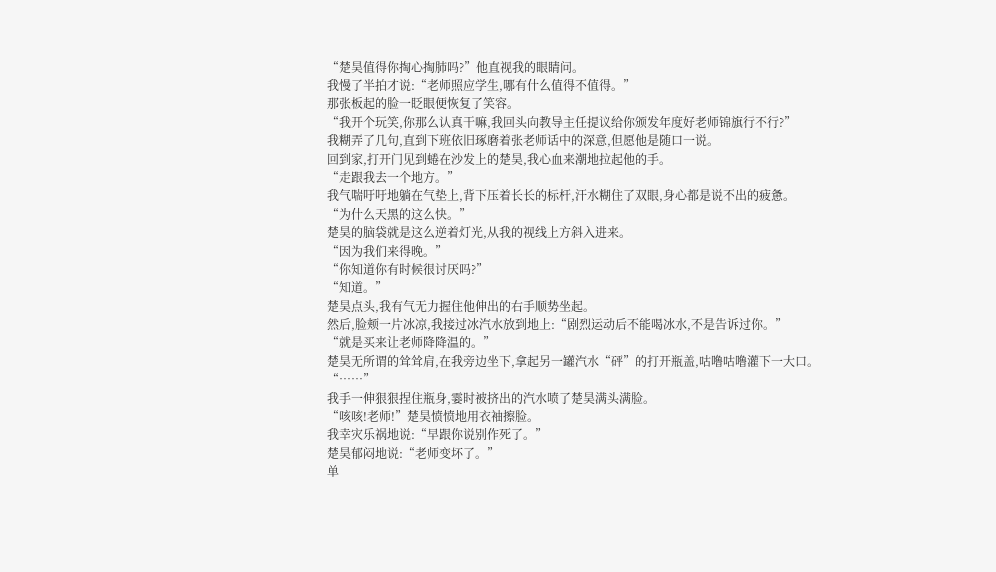“楚昊值得你掏心掏肺吗?”他直视我的眼睛问。
我慢了半拍才说:“老师照应学生,哪有什么值得不值得。”
那张板起的脸一眨眼便恢复了笑容。
“我开个玩笑,你那么认真干嘛,我回头向教导主任提议给你颁发年度好老师锦旗行不行?”
我糊弄了几句,直到下班依旧琢磨着张老师话中的深意,但愿他是随口一说。
回到家,打开门见到蜷在沙发上的楚昊,我心血来潮地拉起他的手。
“走跟我去一个地方。”
我气喘吁吁地躺在气垫上,背下压着长长的标杆,汗水糊住了双眼,身心都是说不出的疲惫。
“为什么天黑的这么快。”
楚昊的脑袋就是这么逆着灯光,从我的视线上方斜入进来。
“因为我们来得晚。”
“你知道你有时候很讨厌吗?”
“知道。”
楚昊点头,我有气无力握住他伸出的右手顺势坐起。
然后,脸颊一片冰凉,我接过冰汽水放到地上:“剧烈运动后不能喝冰水,不是告诉过你。”
“就是买来让老师降降温的。”
楚昊无所谓的耸耸肩,在我旁边坐下,拿起另一罐汽水“砰”的打开瓶盖,咕噜咕噜灌下一大口。
“……”
我手一伸狠狠捏住瓶身,霎时被挤出的汽水喷了楚昊满头满脸。
“咳咳!老师!”楚昊愤愤地用衣袖擦脸。
我幸灾乐祸地说:“早跟你说别作死了。”
楚昊郁闷地说:“老师变坏了。”
单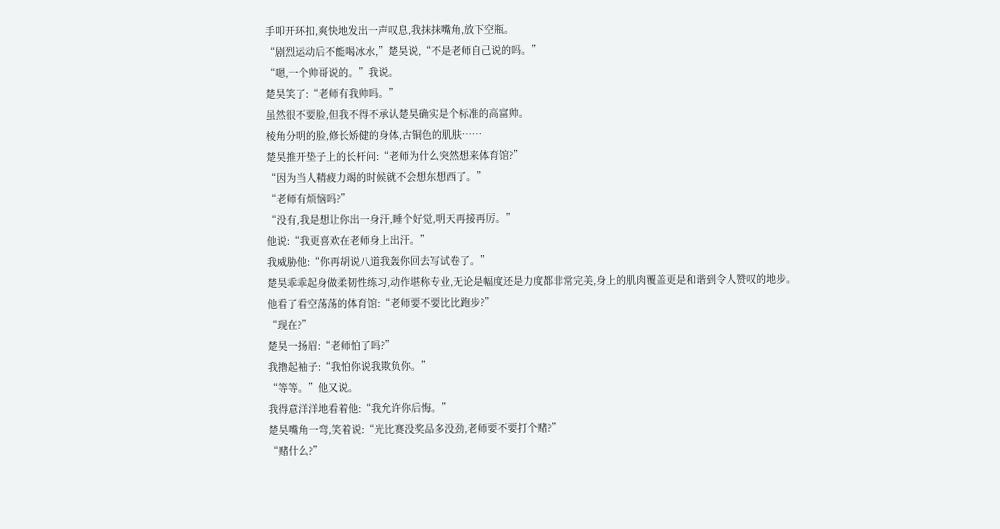手叩开环扣,爽快地发出一声叹息,我抹抹嘴角,放下空瓶。
“剧烈运动后不能喝冰水,”楚昊说,“不是老师自己说的吗。”
“嗯,一个帅哥说的。”我说。
楚昊笑了:“老师有我帅吗。”
虽然很不要脸,但我不得不承认楚昊确实是个标准的高富帅。
棱角分明的脸,修长矫健的身体,古铜色的肌肤……
楚昊推开垫子上的长杆问:“老师为什么突然想来体育馆?”
“因为当人精疲力竭的时候就不会想东想西了。”
“老师有烦恼吗?”
“没有,我是想让你出一身汗,睡个好觉,明天再接再厉。”
他说:“我更喜欢在老师身上出汗。”
我威胁他:“你再胡说八道我轰你回去写试卷了。”
楚昊乖乖起身做柔韧性练习,动作堪称专业,无论是幅度还是力度都非常完美,身上的肌肉覆盖更是和谐到令人赞叹的地步。
他看了看空荡荡的体育馆:“老师要不要比比跑步?”
“现在?”
楚昊一扬眉:“老师怕了吗?”
我撸起袖子:“我怕你说我欺负你。”
“等等。”他又说。
我得意洋洋地看着他:“我允许你后悔。”
楚昊嘴角一弯,笑着说:“光比赛没奖品多没劲,老师要不要打个赌?”
“赌什么?”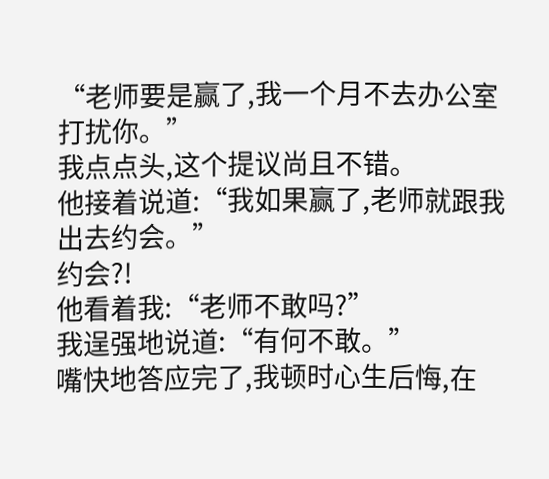“老师要是赢了,我一个月不去办公室打扰你。”
我点点头,这个提议尚且不错。
他接着说道:“我如果赢了,老师就跟我出去约会。”
约会?!
他看着我:“老师不敢吗?”
我逞强地说道:“有何不敢。”
嘴快地答应完了,我顿时心生后悔,在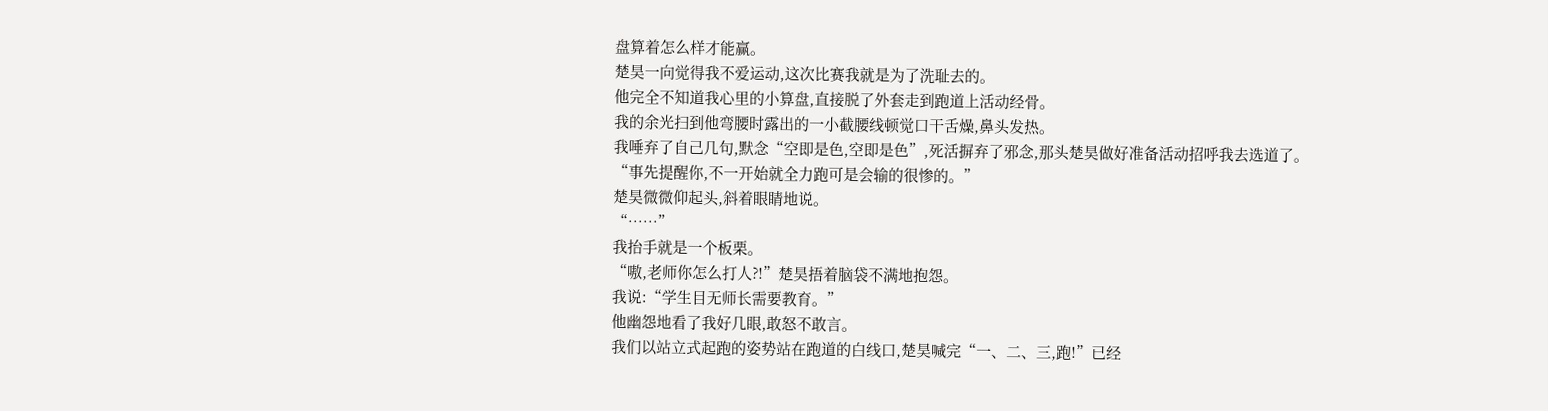盘算着怎么样才能赢。
楚昊一向觉得我不爱运动,这次比赛我就是为了洗耻去的。
他完全不知道我心里的小算盘,直接脱了外套走到跑道上活动经骨。
我的余光扫到他弯腰时露出的一小截腰线顿觉口干舌燥,鼻头发热。
我唾弃了自己几句,默念“空即是色,空即是色”,死活摒弃了邪念,那头楚昊做好准备活动招呼我去选道了。
“事先提醒你,不一开始就全力跑可是会输的很惨的。”
楚昊微微仰起头,斜着眼睛地说。
“……”
我抬手就是一个板栗。
“嗷,老师你怎么打人?!”楚昊捂着脑袋不满地抱怨。
我说:“学生目无师长需要教育。”
他幽怨地看了我好几眼,敢怒不敢言。
我们以站立式起跑的姿势站在跑道的白线口,楚昊喊完“一、二、三,跑!”已经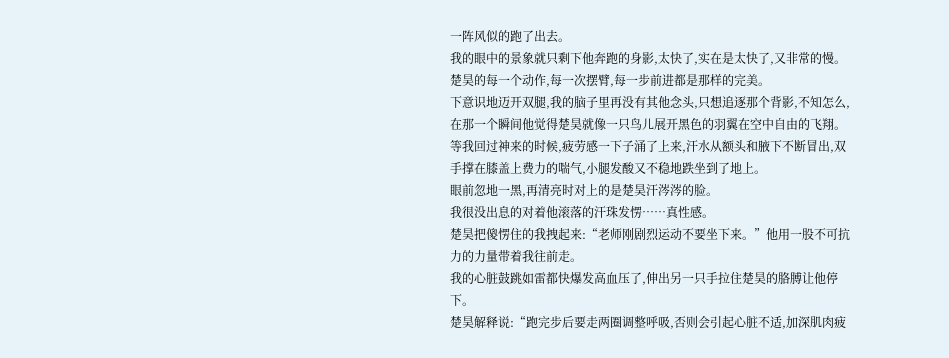一阵风似的跑了出去。
我的眼中的景象就只剩下他奔跑的身影,太快了,实在是太快了,又非常的慢。
楚昊的每一个动作,每一次摆臂,每一步前进都是那样的完美。
下意识地迈开双腿,我的脑子里再没有其他念头,只想追逐那个背影,不知怎么,在那一个瞬间他觉得楚昊就像一只鸟儿展开黑色的羽翼在空中自由的飞翔。
等我回过神来的时候,疲劳感一下子涌了上来,汗水从额头和腋下不断冒出,双手撑在膝盖上费力的喘气,小腿发酸又不稳地跌坐到了地上。
眼前忽地一黑,再清亮时对上的是楚昊汗涔涔的脸。
我很没出息的对着他滚落的汗珠发愣……真性感。
楚昊把傻愣住的我拽起来:“老师刚剧烈运动不要坐下来。”他用一股不可抗力的力量带着我往前走。
我的心脏鼓跳如雷都快爆发高血压了,伸出另一只手拉住楚昊的胳膊让他停下。
楚昊解释说:“跑完步后要走两圈调整呼吸,否则会引起心脏不适,加深肌肉疲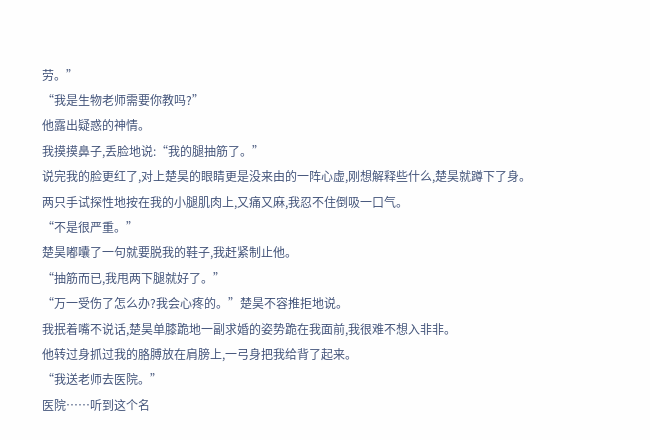劳。”
“我是生物老师需要你教吗?”
他露出疑惑的神情。
我摸摸鼻子,丢脸地说:“我的腿抽筋了。”
说完我的脸更红了,对上楚昊的眼睛更是没来由的一阵心虚,刚想解释些什么,楚昊就蹲下了身。
两只手试探性地按在我的小腿肌肉上,又痛又麻,我忍不住倒吸一口气。
“不是很严重。”
楚昊嘟囔了一句就要脱我的鞋子,我赶紧制止他。
“抽筋而已,我甩两下腿就好了。”
“万一受伤了怎么办?我会心疼的。”楚昊不容推拒地说。
我抿着嘴不说话,楚昊单膝跪地一副求婚的姿势跪在我面前,我很难不想入非非。
他转过身抓过我的胳膊放在肩膀上,一弓身把我给背了起来。
“我送老师去医院。”
医院……听到这个名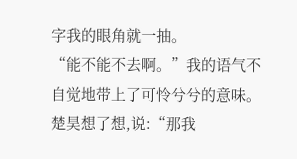字我的眼角就一抽。
“能不能不去啊。”我的语气不自觉地带上了可怜兮兮的意味。
楚昊想了想,说:“那我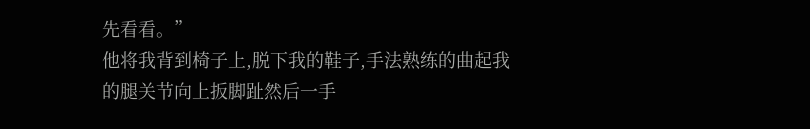先看看。”
他将我背到椅子上,脱下我的鞋子,手法熟练的曲起我的腿关节向上扳脚趾然后一手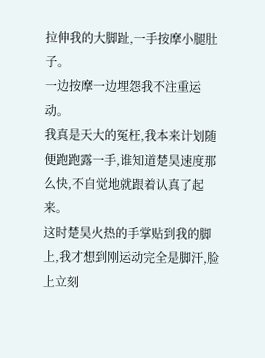拉伸我的大脚趾,一手按摩小腿肚子。
一边按摩一边埋怨我不注重运动。
我真是天大的冤枉,我本来计划随便跑跑露一手,谁知道楚昊速度那么快,不自觉地就跟着认真了起来。
这时楚昊火热的手掌贴到我的脚上,我才想到刚运动完全是脚汗,脸上立刻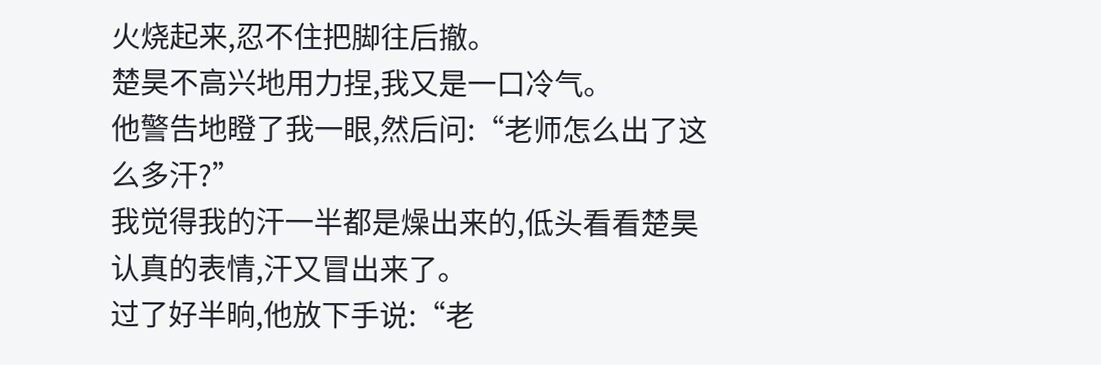火烧起来,忍不住把脚往后撤。
楚昊不高兴地用力捏,我又是一口冷气。
他警告地瞪了我一眼,然后问:“老师怎么出了这么多汗?”
我觉得我的汗一半都是燥出来的,低头看看楚昊认真的表情,汗又冒出来了。
过了好半晌,他放下手说:“老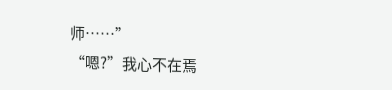师……”
“嗯?”我心不在焉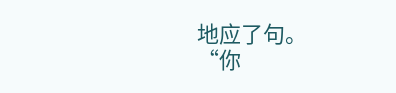地应了句。
“你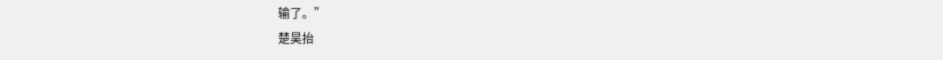输了。”
楚昊抬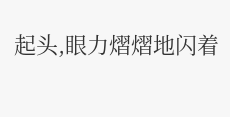起头,眼力熠熠地闪着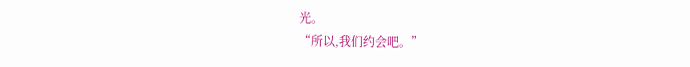光。
“所以,我们约会吧。”